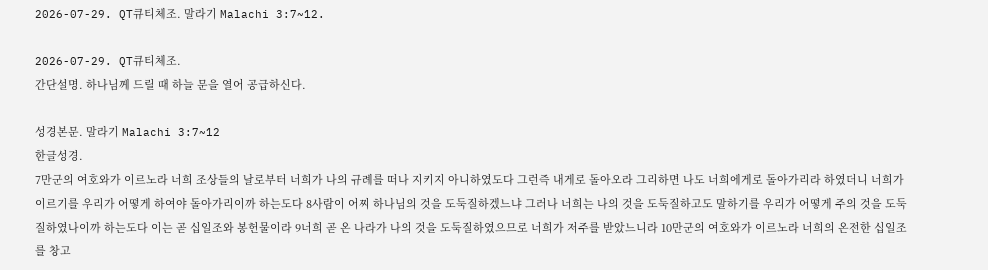2026-07-29. QT큐티체조. 말라기 Malachi 3:7~12.

2026-07-29. QT큐티체조.
간단설명. 하나님께 드릴 때 하늘 문을 열어 공급하신다.

성경본문. 말라기 Malachi 3:7~12
한글성경.
7만군의 여호와가 이르노라 너희 조상들의 날로부터 너희가 나의 규례를 떠나 지키지 아니하였도다 그런즉 내게로 돌아오라 그리하면 나도 너희에게로 돌아가리라 하였더니 너희가 이르기를 우리가 어떻게 하여야 돌아가리이까 하는도다 8사람이 어찌 하나님의 것을 도둑질하겠느냐 그러나 너희는 나의 것을 도둑질하고도 말하기를 우리가 어떻게 주의 것을 도둑질하였나이까 하는도다 이는 곧 십일조와 봉헌물이라 9너희 곧 온 나라가 나의 것을 도둑질하였으므로 너희가 저주를 받았느니라 10만군의 여호와가 이르노라 너희의 온전한 십일조를 창고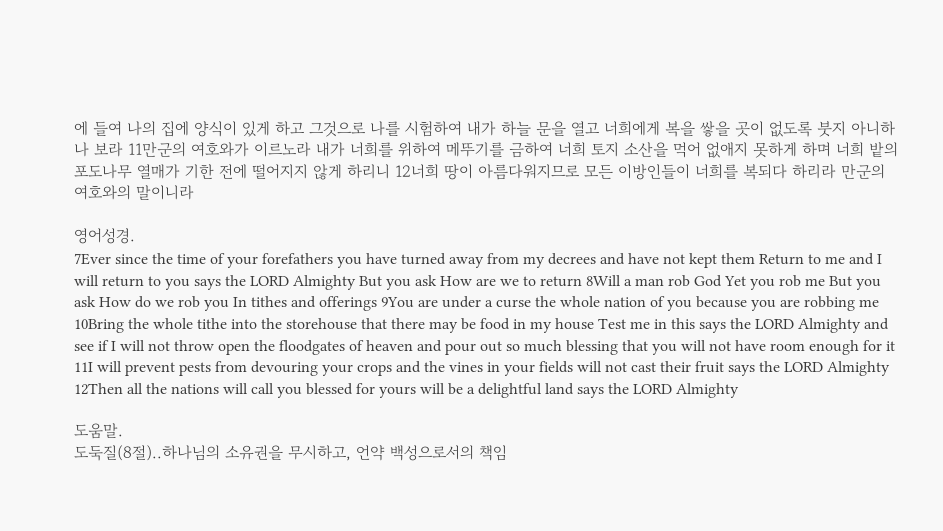에 들여 나의 집에 양식이 있게 하고 그것으로 나를 시험하여 내가 하늘 문을 열고 너희에게 복을 쌓을 곳이 없도록 붓지 아니하나 보라 11만군의 여호와가 이르노라 내가 너희를 위하여 메뚜기를 금하여 너희 토지 소산을 먹어 없애지 못하게 하며 너희 밭의 포도나무 열매가 기한 전에 떨어지지 않게 하리니 12너희 땅이 아름다워지므로 모든 이방인들이 너희를 복되다 하리라 만군의 여호와의 말이니라

영어성경.
7Ever since the time of your forefathers you have turned away from my decrees and have not kept them Return to me and I will return to you says the LORD Almighty But you ask How are we to return 8Will a man rob God Yet you rob me But you ask How do we rob you In tithes and offerings 9You are under a curse the whole nation of you because you are robbing me 10Bring the whole tithe into the storehouse that there may be food in my house Test me in this says the LORD Almighty and see if I will not throw open the floodgates of heaven and pour out so much blessing that you will not have room enough for it 11I will prevent pests from devouring your crops and the vines in your fields will not cast their fruit says the LORD Almighty 12Then all the nations will call you blessed for yours will be a delightful land says the LORD Almighty

도움말.
도둑질(8절)..하나님의 소유권을 무시하고, 언약 백성으로서의 책임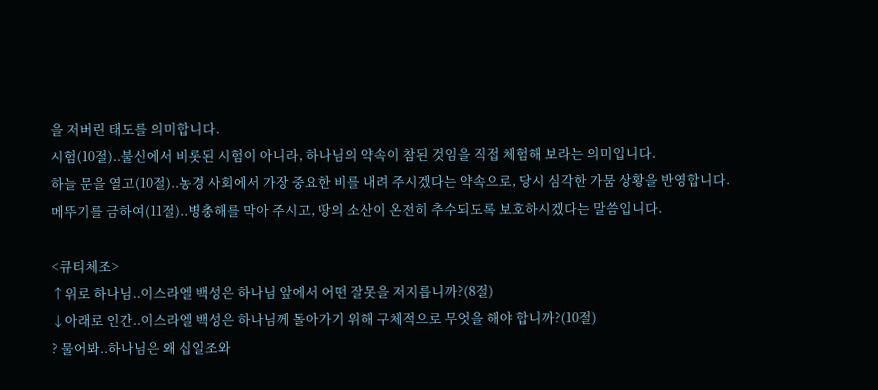을 저버린 태도를 의미합니다.
시험(10절)..불신에서 비롯된 시험이 아니라, 하나님의 약속이 참된 것임을 직접 체험해 보라는 의미입니다.
하늘 문을 열고(10절)..농경 사회에서 가장 중요한 비를 내려 주시겠다는 약속으로, 당시 심각한 가뭄 상황을 반영합니다.
메뚜기를 금하여(11절)..병충해를 막아 주시고, 땅의 소산이 온전히 추수되도록 보호하시겠다는 말씀입니다.

<큐티체조>
↑위로 하나님..이스라엘 백성은 하나님 앞에서 어떤 잘못을 저지릅니까?(8절)
↓아래로 인간..이스라엘 백성은 하나님께 돌아가기 위해 구체적으로 무엇을 해야 합니까?(10절)
? 물어봐..하나님은 왜 십일조와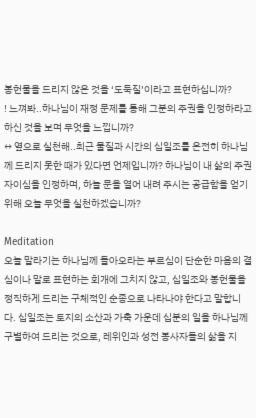봉헌물을 드리지 않은 것을 ‘도둑질’이라고 표현하십니까?
! 느껴봐..하나님이 재정 문제를 통해 그분의 주권을 인정하라고 하신 것을 보며 무엇을 느낍니까?
↔ 옆으로 실천해..최근 물질과 시간의 십일조를 온전히 하나님께 드리지 못한 때가 있다면 언제입니까? 하나님이 내 삶의 주권자이심을 인정하며, 하늘 문을 열어 내려 주시는 공급함을 얻기 위해 오늘 무엇을 실천하겠습니까?

Meditation
오늘 말라기는 하나님께 돌아오라는 부르심이 단순한 마음의 결심이나 말로 표현하는 회개에 그치지 않고, 십일조와 봉헌물을 정직하게 드리는 구체적인 순종으로 나타나야 한다고 말합니다. 십일조는 토지의 소산과 가축 가운데 십분의 일을 하나님께 구별하여 드리는 것으로, 레위인과 성전 봉사자들의 삶을 지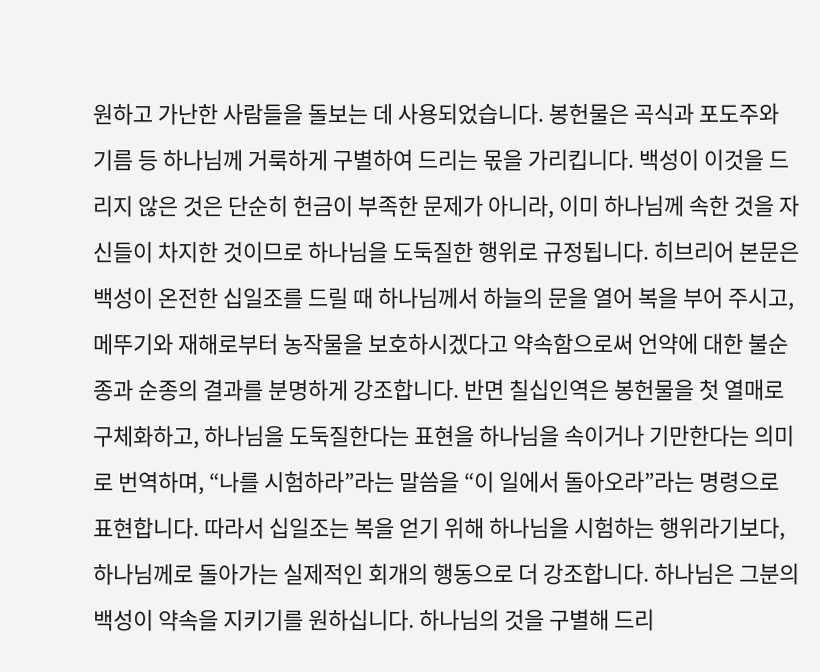원하고 가난한 사람들을 돌보는 데 사용되었습니다. 봉헌물은 곡식과 포도주와 기름 등 하나님께 거룩하게 구별하여 드리는 몫을 가리킵니다. 백성이 이것을 드리지 않은 것은 단순히 헌금이 부족한 문제가 아니라, 이미 하나님께 속한 것을 자신들이 차지한 것이므로 하나님을 도둑질한 행위로 규정됩니다. 히브리어 본문은 백성이 온전한 십일조를 드릴 때 하나님께서 하늘의 문을 열어 복을 부어 주시고, 메뚜기와 재해로부터 농작물을 보호하시겠다고 약속함으로써 언약에 대한 불순종과 순종의 결과를 분명하게 강조합니다. 반면 칠십인역은 봉헌물을 첫 열매로 구체화하고, 하나님을 도둑질한다는 표현을 하나님을 속이거나 기만한다는 의미로 번역하며, “나를 시험하라”라는 말씀을 “이 일에서 돌아오라”라는 명령으로 표현합니다. 따라서 십일조는 복을 얻기 위해 하나님을 시험하는 행위라기보다, 하나님께로 돌아가는 실제적인 회개의 행동으로 더 강조합니다. 하나님은 그분의 백성이 약속을 지키기를 원하십니다. 하나님의 것을 구별해 드리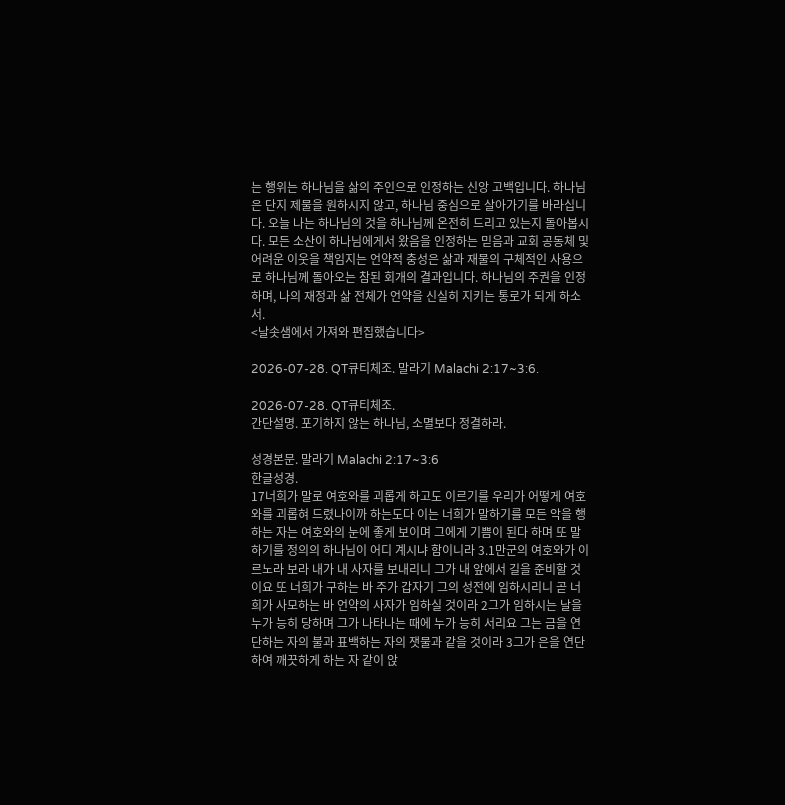는 행위는 하나님을 삶의 주인으로 인정하는 신앙 고백입니다. 하나님은 단지 제물을 원하시지 않고, 하나님 중심으로 살아가기를 바라십니다. 오늘 나는 하나님의 것을 하나님께 온전히 드리고 있는지 돌아봅시다. 모든 소산이 하나님에게서 왔음을 인정하는 믿음과 교회 공동체 및 어려운 이웃을 책임지는 언약적 충성은 삶과 재물의 구체적인 사용으로 하나님께 돌아오는 참된 회개의 결과입니다. 하나님의 주권을 인정하며, 나의 재정과 삶 전체가 언약을 신실히 지키는 통로가 되게 하소서.
<날솟샘에서 가져와 편집했습니다>

2026-07-28. QT큐티체조. 말라기 Malachi 2:17~3:6.

2026-07-28. QT큐티체조.
간단설명. 포기하지 않는 하나님, 소멸보다 정결하라.

성경본문. 말라기 Malachi 2:17~3:6
한글성경.
17너희가 말로 여호와를 괴롭게 하고도 이르기를 우리가 어떻게 여호와를 괴롭혀 드렸나이까 하는도다 이는 너희가 말하기를 모든 악을 행하는 자는 여호와의 눈에 좋게 보이며 그에게 기쁨이 된다 하며 또 말하기를 정의의 하나님이 어디 계시냐 함이니라 3.1만군의 여호와가 이르노라 보라 내가 내 사자를 보내리니 그가 내 앞에서 길을 준비할 것이요 또 너희가 구하는 바 주가 갑자기 그의 성전에 임하시리니 곧 너희가 사모하는 바 언약의 사자가 임하실 것이라 2그가 임하시는 날을 누가 능히 당하며 그가 나타나는 때에 누가 능히 서리요 그는 금을 연단하는 자의 불과 표백하는 자의 잿물과 같을 것이라 3그가 은을 연단하여 깨끗하게 하는 자 같이 앉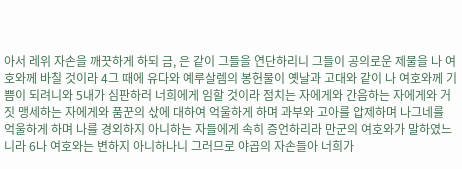아서 레위 자손을 깨끗하게 하되 금, 은 같이 그들을 연단하리니 그들이 공의로운 제물을 나 여호와께 바칠 것이라 4그 때에 유다와 예루살렘의 봉헌물이 옛날과 고대와 같이 나 여호와께 기쁨이 되려니와 5내가 심판하러 너희에게 임할 것이라 점치는 자에게와 간음하는 자에게와 거짓 맹세하는 자에게와 품꾼의 삯에 대하여 억울하게 하며 과부와 고아를 압제하며 나그네를 억울하게 하며 나를 경외하지 아니하는 자들에게 속히 증언하리라 만군의 여호와가 말하였느니라 6나 여호와는 변하지 아니하나니 그러므로 야곱의 자손들아 너희가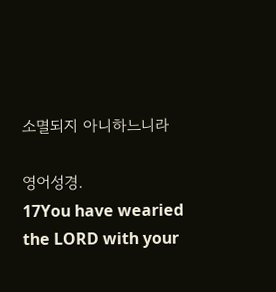소멸되지 아니하느니라

영어성경.
17You have wearied the LORD with your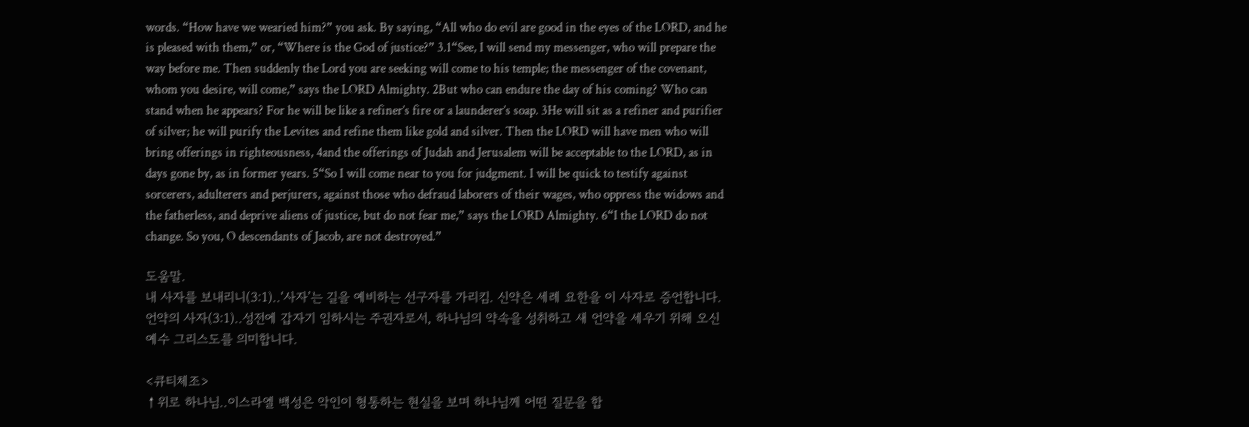words. “How have we wearied him?” you ask. By saying, “All who do evil are good in the eyes of the LORD, and he is pleased with them,” or, “Where is the God of justice?” 3.1“See, I will send my messenger, who will prepare the way before me. Then suddenly the Lord you are seeking will come to his temple; the messenger of the covenant, whom you desire, will come,” says the LORD Almighty. 2But who can endure the day of his coming? Who can stand when he appears? For he will be like a refiner’s fire or a launderer’s soap. 3He will sit as a refiner and purifier of silver; he will purify the Levites and refine them like gold and silver. Then the LORD will have men who will bring offerings in righteousness, 4and the offerings of Judah and Jerusalem will be acceptable to the LORD, as in days gone by, as in former years. 5“So I will come near to you for judgment. I will be quick to testify against sorcerers, adulterers and perjurers, against those who defraud laborers of their wages, who oppress the widows and the fatherless, and deprive aliens of justice, but do not fear me,” says the LORD Almighty. 6“I the LORD do not change. So you, O descendants of Jacob, are not destroyed.”

도움말.
내 사자를 보내리니(3:1)..‘사자’는 길을 예비하는 선구자를 가리킴. 신약은 세례 요한을 이 사자로 증언합니다.
언약의 사자(3:1)..성전에 갑자기 임하시는 주권자로서, 하나님의 약속을 성취하고 새 언약을 세우기 위해 오신 예수 그리스도를 의미합니다.

<큐티체조>
↑위로 하나님..이스라엘 백성은 악인이 형통하는 현실을 보며 하나님께 어떤 질문을 합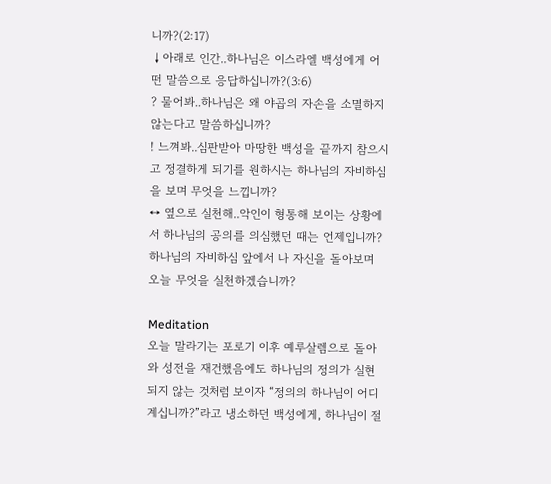니까?(2:17)
↓아래로 인간..하나님은 이스라엘 백성에게 어떤 말씀으로 응답하십니까?(3:6)
? 물어봐..하나님은 왜 야곱의 자손을 소멸하지 않는다고 말씀하십니까?
! 느껴봐..심판받아 마땅한 백성을 끝까지 참으시고 정결하게 되기를 원하시는 하나님의 자비하심을 보며 무엇을 느낍니까?
↔ 옆으로 실천해..악인이 형통해 보이는 상황에서 하나님의 공의를 의심했던 때는 언제입니까? 하나님의 자비하심 앞에서 나 자신을 돌아보며 오늘 무엇을 실천하겠습니까?

Meditation
오늘 말라기는 포로기 이후 예루살렘으로 돌아와 성전을 재건했음에도 하나님의 정의가 실현되지 않는 것처럼 보이자 “정의의 하나님이 어디 계십니까?”라고 냉소하던 백성에게, 하나님이 절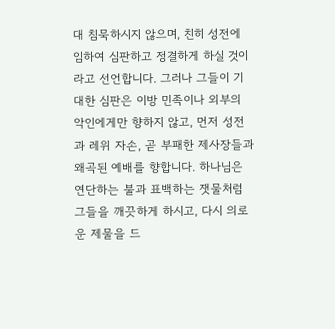대 침묵하시지 않으며, 친히 성전에 임하여 심판하고 정결하게 하실 것이라고 선언합니다. 그러나 그들이 기대한 심판은 이방 민족이나 외부의 악인에게만 향하지 않고, 먼저 성전과 레위 자손, 곧 부패한 제사장들과 왜곡된 예배를 향합니다. 하나님은 연단하는 불과 표백하는 잿물처럼 그들을 깨끗하게 하시고, 다시 의로운 제물을 드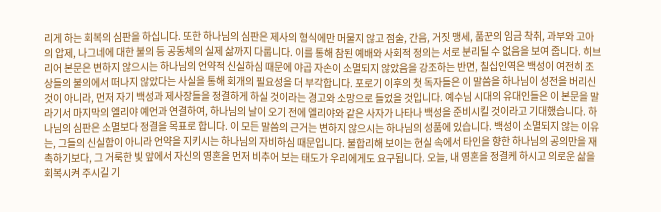리게 하는 회복의 심판을 하십니다. 또한 하나님의 심판은 제사의 형식에만 머물지 않고 점술, 간음, 거짓 맹세, 품꾼의 임금 착취, 과부와 고아의 압제, 나그네에 대한 불의 등 공동체의 실제 삶까지 다룹니다. 이를 통해 참된 예배와 사회적 정의는 서로 분리될 수 없음을 보여 줍니다. 히브리어 본문은 변하지 않으시는 하나님의 언약적 신실하심 때문에 야곱 자손이 소멸되지 않았음을 강조하는 반면, 칠십인역은 백성이 여전히 조상들의 불의에서 떠나지 않았다는 사실을 통해 회개의 필요성을 더 부각합니다. 포로기 이후의 첫 독자들은 이 말씀을 하나님이 성전을 버리신 것이 아니라, 먼저 자기 백성과 제사장들을 정결하게 하실 것이라는 경고와 소망으로 들었을 것입니다. 예수님 시대의 유대인들은 이 본문을 말라기서 마지막의 엘리야 예언과 연결하여, 하나님의 날이 오기 전에 엘리야와 같은 사자가 나타나 백성을 준비시킬 것이라고 기대했습니다. 하나님의 심판은 소멸보다 정결을 목표로 합니다. 이 모든 말씀의 근거는 변하지 않으시는 하나님의 성품에 있습니다. 백성이 소멸되지 않는 이유는, 그들의 신실함이 아니라 언약을 지키시는 하나님의 자비하심 때문입니다. 불합리해 보이는 현실 속에서 타인을 향한 하나님의 공의만을 재촉하기보다, 그 거룩한 빛 앞에서 자신의 영혼을 먼저 비추어 보는 태도가 우리에게도 요구됩니다. 오늘, 내 영혼을 정결케 하시고 의로운 삶을 회복시켜 주시길 기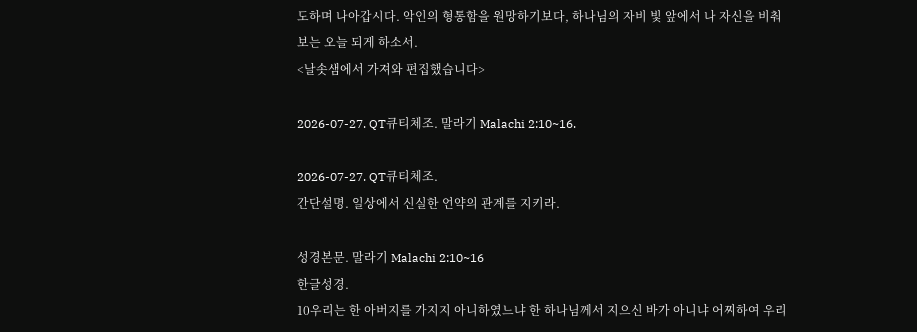도하며 나아갑시다. 악인의 형통함을 원망하기보다, 하나님의 자비 빛 앞에서 나 자신을 비춰 보는 오늘 되게 하소서.
<날솟샘에서 가져와 편집했습니다>

2026-07-27. QT큐티체조. 말라기 Malachi 2:10~16.

2026-07-27. QT큐티체조.
간단설명. 일상에서 신실한 언약의 관계를 지키라.

성경본문. 말라기 Malachi 2:10~16
한글성경.
10우리는 한 아버지를 가지지 아니하였느냐 한 하나님께서 지으신 바가 아니냐 어찌하여 우리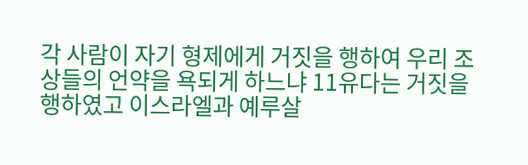각 사람이 자기 형제에게 거짓을 행하여 우리 조상들의 언약을 욕되게 하느냐 11유다는 거짓을 행하였고 이스라엘과 예루살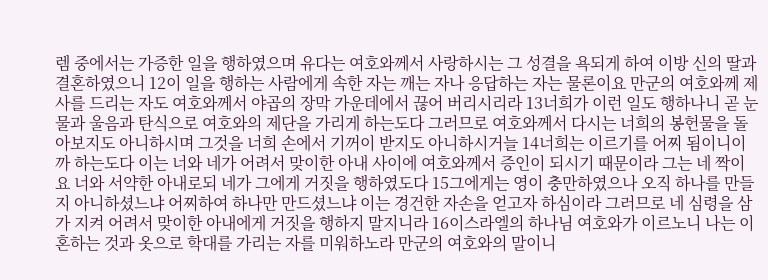렘 중에서는 가증한 일을 행하였으며 유다는 여호와께서 사랑하시는 그 성결을 욕되게 하여 이방 신의 딸과 결혼하였으니 12이 일을 행하는 사람에게 속한 자는 깨는 자나 응답하는 자는 물론이요 만군의 여호와께 제사를 드리는 자도 여호와께서 야곱의 장막 가운데에서 끊어 버리시리라 13너희가 이런 일도 행하나니 곧 눈물과 울음과 탄식으로 여호와의 제단을 가리게 하는도다 그러므로 여호와께서 다시는 너희의 봉헌물을 돌아보지도 아니하시며 그것을 너희 손에서 기꺼이 받지도 아니하시거늘 14너희는 이르기를 어찌 됨이니이까 하는도다 이는 너와 네가 어려서 맞이한 아내 사이에 여호와께서 증인이 되시기 때문이라 그는 네 짝이요 너와 서약한 아내로되 네가 그에게 거짓을 행하였도다 15그에게는 영이 충만하였으나 오직 하나를 만들지 아니하셨느냐 어찌하여 하나만 만드셨느냐 이는 경건한 자손을 얻고자 하심이라 그러므로 네 심령을 삼가 지켜 어려서 맞이한 아내에게 거짓을 행하지 말지니라 16이스라엘의 하나님 여호와가 이르노니 나는 이혼하는 것과 옷으로 학대를 가리는 자를 미워하노라 만군의 여호와의 말이니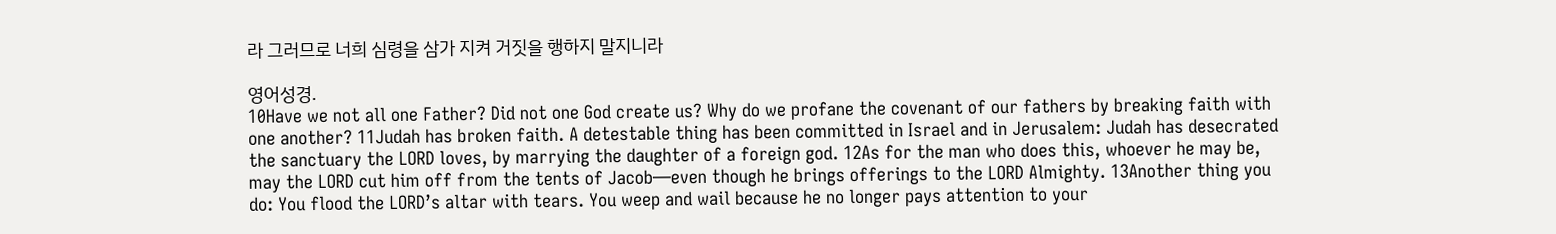라 그러므로 너희 심령을 삼가 지켜 거짓을 행하지 말지니라

영어성경.
10Have we not all one Father? Did not one God create us? Why do we profane the covenant of our fathers by breaking faith with one another? 11Judah has broken faith. A detestable thing has been committed in Israel and in Jerusalem: Judah has desecrated the sanctuary the LORD loves, by marrying the daughter of a foreign god. 12As for the man who does this, whoever he may be, may the LORD cut him off from the tents of Jacob—even though he brings offerings to the LORD Almighty. 13Another thing you do: You flood the LORD’s altar with tears. You weep and wail because he no longer pays attention to your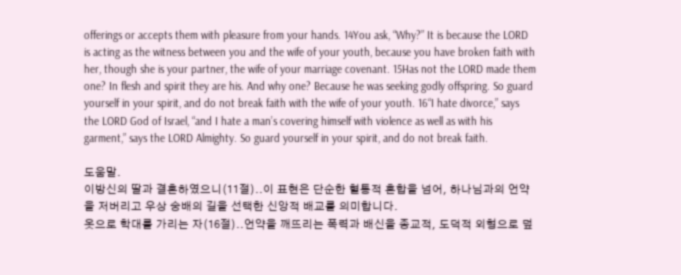offerings or accepts them with pleasure from your hands. 14You ask, “Why?” It is because the LORD is acting as the witness between you and the wife of your youth, because you have broken faith with her, though she is your partner, the wife of your marriage covenant. 15Has not the LORD made them one? In flesh and spirit they are his. And why one? Because he was seeking godly offspring. So guard yourself in your spirit, and do not break faith with the wife of your youth. 16“I hate divorce,” says the LORD God of Israel, “and I hate a man’s covering himself with violence as well as with his garment,” says the LORD Almighty. So guard yourself in your spirit, and do not break faith.

도움말.
이방신의 딸과 결혼하였으니(11절)..이 표현은 단순한 혈통적 혼합을 넘어, 하나님과의 언약을 저버리고 우상 숭배의 길을 선택한 신앙적 배교를 의미합니다.
옷으로 학대를 가리는 자(16절)..언약을 깨뜨리는 폭력과 배신을 종교적, 도덕적 외형으로 덮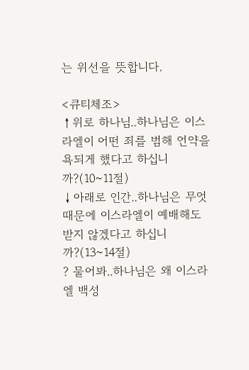는 위선을 뜻합니다.

<큐티체조>
↑위로 하나님..하나님은 이스라엘이 어떤 죄를 범해 언약을 욕되게 했다고 하십니까?(10~11절)
↓아래로 인간..하나님은 무엇 때문에 이스라엘이 예배해도 받지 않겠다고 하십니까?(13~14절)
? 물어봐..하나님은 왜 이스라엘 백성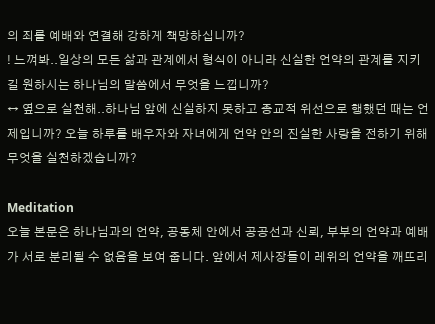의 죄를 예배와 연결해 강하게 책망하십니까?
! 느껴봐..일상의 모든 삶과 관계에서 형식이 아니라 신실한 언약의 관계를 지키길 원하시는 하나님의 말씀에서 무엇을 느낍니까?
↔ 옆으로 실천해..하나님 앞에 신실하지 못하고 종교적 위선으로 행했던 때는 언제입니까? 오늘 하루를 배우자와 자녀에게 언약 안의 진실한 사랑을 전하기 위해 무엇을 실천하겠습니까?

Meditation
오늘 본문은 하나님과의 언약, 공동체 안에서 공공선과 신뢰, 부부의 언약과 예배가 서로 분리될 수 없음을 보여 줍니다. 앞에서 제사장들이 레위의 언약을 깨뜨리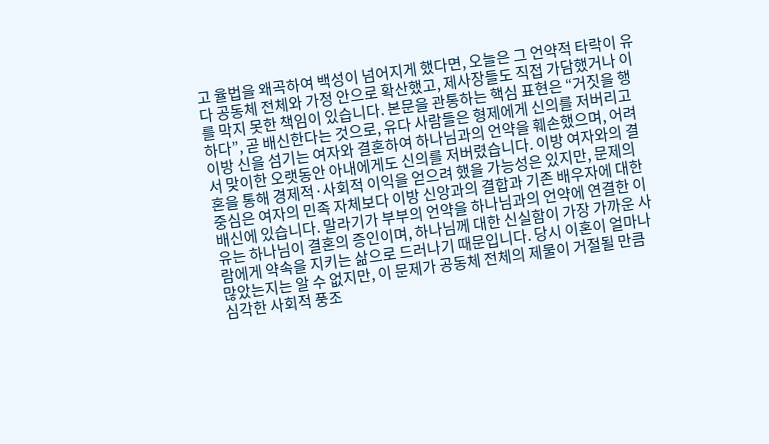고 율법을 왜곡하여 백성이 넘어지게 했다면, 오늘은 그 언약적 타락이 유다 공동체 전체와 가정 안으로 확산했고, 제사장들도 직접 가담했거나 이를 막지 못한 책임이 있습니다. 본문을 관통하는 핵심 표현은 “거짓을 행하다”, 곧 배신한다는 것으로, 유다 사람들은 형제에게 신의를 저버리고 이방 신을 섬기는 여자와 결혼하여 하나님과의 언약을 훼손했으며, 어려서 맞이한 오랫동안 아내에게도 신의를 저버렸습니다. 이방 여자와의 결혼을 통해 경제적·사회적 이익을 얻으려 했을 가능성은 있지만, 문제의 중심은 여자의 민족 자체보다 이방 신앙과의 결합과 기존 배우자에 대한 배신에 있습니다. 말라기가 부부의 언약을 하나님과의 언약에 연결한 이유는 하나님이 결혼의 증인이며, 하나님께 대한 신실함이 가장 가까운 사람에게 약속을 지키는 삶으로 드러나기 때문입니다. 당시 이혼이 얼마나 많았는지는 알 수 없지만, 이 문제가 공동체 전체의 제물이 거절될 만큼 심각한 사회적 풍조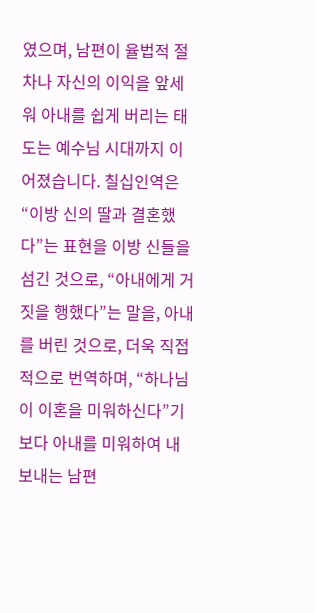였으며, 남편이 율법적 절차나 자신의 이익을 앞세워 아내를 쉽게 버리는 태도는 예수님 시대까지 이어졌습니다. 칠십인역은 “이방 신의 딸과 결혼했다”는 표현을 이방 신들을 섬긴 것으로, “아내에게 거짓을 행했다”는 말을, 아내를 버린 것으로, 더욱 직접적으로 번역하며, “하나님이 이혼을 미워하신다”기보다 아내를 미워하여 내보내는 남편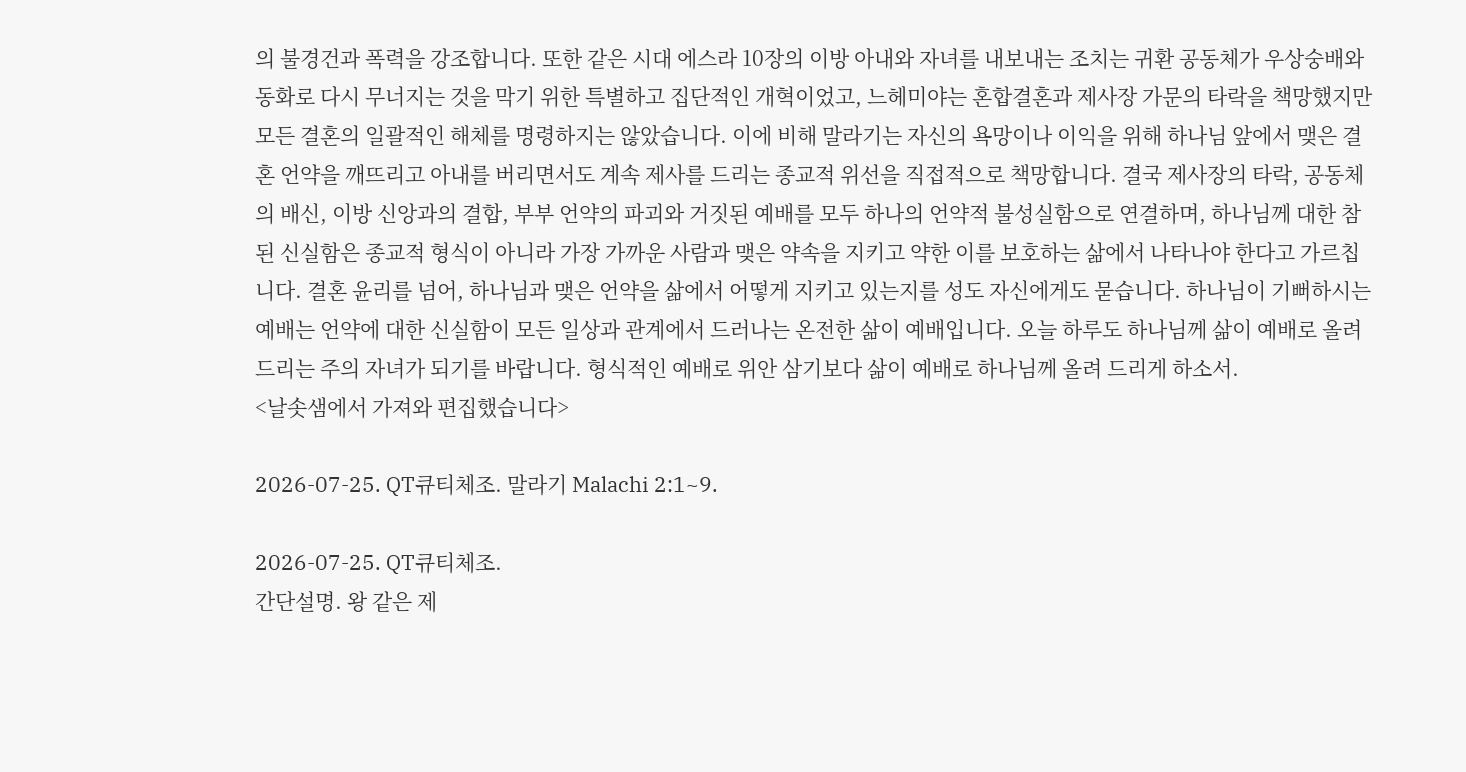의 불경건과 폭력을 강조합니다. 또한 같은 시대 에스라 10장의 이방 아내와 자녀를 내보내는 조치는 귀환 공동체가 우상숭배와 동화로 다시 무너지는 것을 막기 위한 특별하고 집단적인 개혁이었고, 느헤미야는 혼합결혼과 제사장 가문의 타락을 책망했지만 모든 결혼의 일괄적인 해체를 명령하지는 않았습니다. 이에 비해 말라기는 자신의 욕망이나 이익을 위해 하나님 앞에서 맺은 결혼 언약을 깨뜨리고 아내를 버리면서도 계속 제사를 드리는 종교적 위선을 직접적으로 책망합니다. 결국 제사장의 타락, 공동체의 배신, 이방 신앙과의 결합, 부부 언약의 파괴와 거짓된 예배를 모두 하나의 언약적 불성실함으로 연결하며, 하나님께 대한 참된 신실함은 종교적 형식이 아니라 가장 가까운 사람과 맺은 약속을 지키고 약한 이를 보호하는 삶에서 나타나야 한다고 가르칩니다. 결혼 윤리를 넘어, 하나님과 맺은 언약을 삶에서 어떻게 지키고 있는지를 성도 자신에게도 묻습니다. 하나님이 기뻐하시는 예배는 언약에 대한 신실함이 모든 일상과 관계에서 드러나는 온전한 삶이 예배입니다. 오늘 하루도 하나님께 삶이 예배로 올려 드리는 주의 자녀가 되기를 바랍니다. 형식적인 예배로 위안 삼기보다 삶이 예배로 하나님께 올려 드리게 하소서.
<날솟샘에서 가져와 편집했습니다>

2026-07-25. QT큐티체조. 말라기 Malachi 2:1~9.

2026-07-25. QT큐티체조.
간단설명. 왕 같은 제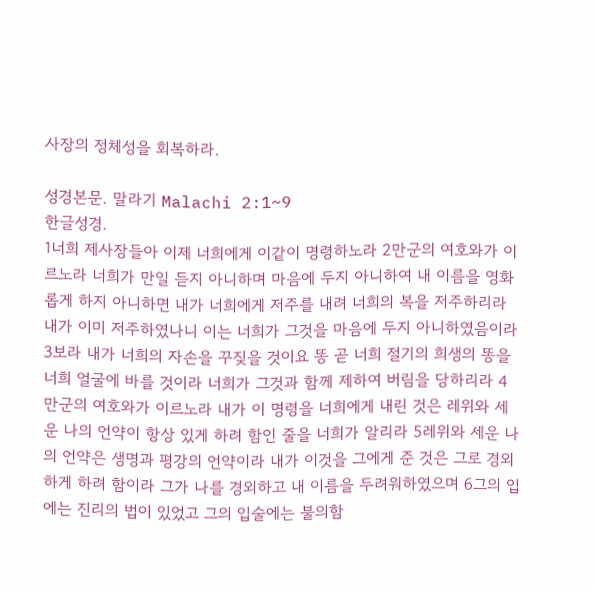사장의 정체성을 회복하라.

성경본문. 말라기 Malachi 2:1~9
한글성경.
1너희 제사장들아 이제 너희에게 이같이 명령하노라 2만군의 여호와가 이르노라 너희가 만일 듣지 아니하며 마음에 두지 아니하여 내 이름을 영화롭게 하지 아니하면 내가 너희에게 저주를 내려 너희의 복을 저주하리라 내가 이미 저주하였나니 이는 너희가 그것을 마음에 두지 아니하였음이라 3보라 내가 너희의 자손을 꾸짖을 것이요 똥 곧 너희 절기의 희생의 똥을 너희 얼굴에 바를 것이라 너희가 그것과 함께 제하여 버림을 당하리라 4만군의 여호와가 이르노라 내가 이 명령을 너희에게 내린 것은 레위와 세운 나의 언약이 항상 있게 하려 함인 줄을 너희가 알리라 5레위와 세운 나의 언약은 생명과 평강의 언약이라 내가 이것을 그에게 준 것은 그로 경외하게 하려 함이라 그가 나를 경외하고 내 이름을 두려워하였으며 6그의 입에는 진리의 법이 있었고 그의 입술에는 불의함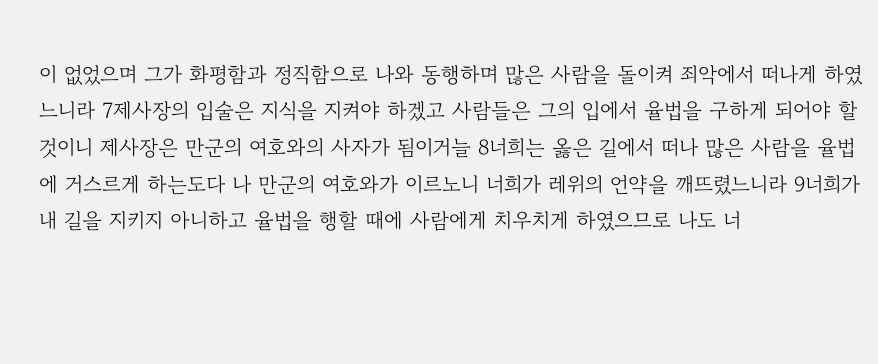이 없었으며 그가 화평함과 정직함으로 나와 동행하며 많은 사람을 돌이켜 죄악에서 떠나게 하였느니라 7제사장의 입술은 지식을 지켜야 하겠고 사람들은 그의 입에서 율법을 구하게 되어야 할 것이니 제사장은 만군의 여호와의 사자가 됨이거늘 8너희는 옳은 길에서 떠나 많은 사람을 율법에 거스르게 하는도다 나 만군의 여호와가 이르노니 너희가 레위의 언약을 깨뜨렸느니라 9너희가 내 길을 지키지 아니하고 율법을 행할 때에 사람에게 치우치게 하였으므로 나도 너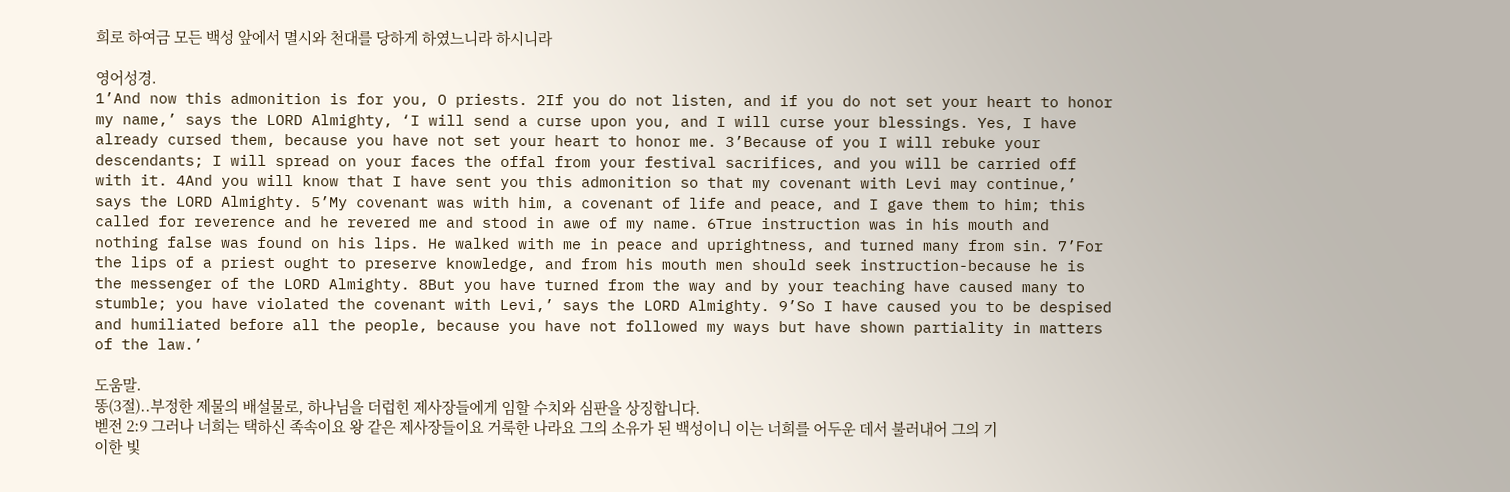희로 하여금 모든 백성 앞에서 멸시와 천대를 당하게 하였느니라 하시니라

영어성경.
1’And now this admonition is for you, O priests. 2If you do not listen, and if you do not set your heart to honor my name,’ says the LORD Almighty, ‘I will send a curse upon you, and I will curse your blessings. Yes, I have already cursed them, because you have not set your heart to honor me. 3’Because of you I will rebuke your descendants; I will spread on your faces the offal from your festival sacrifices, and you will be carried off with it. 4And you will know that I have sent you this admonition so that my covenant with Levi may continue,’ says the LORD Almighty. 5’My covenant was with him, a covenant of life and peace, and I gave them to him; this called for reverence and he revered me and stood in awe of my name. 6True instruction was in his mouth and nothing false was found on his lips. He walked with me in peace and uprightness, and turned many from sin. 7’For the lips of a priest ought to preserve knowledge, and from his mouth men should seek instruction-because he is the messenger of the LORD Almighty. 8But you have turned from the way and by your teaching have caused many to stumble; you have violated the covenant with Levi,’ says the LORD Almighty. 9’So I have caused you to be despised and humiliated before all the people, because you have not followed my ways but have shown partiality in matters of the law.’

도움말.
똥(3절)..부정한 제물의 배설물로, 하나님을 더럽힌 제사장들에게 임할 수치와 심판을 상징합니다.
벧전 2:9 그러나 너희는 택하신 족속이요 왕 같은 제사장들이요 거룩한 나라요 그의 소유가 된 백성이니 이는 너희를 어두운 데서 불러내어 그의 기이한 빛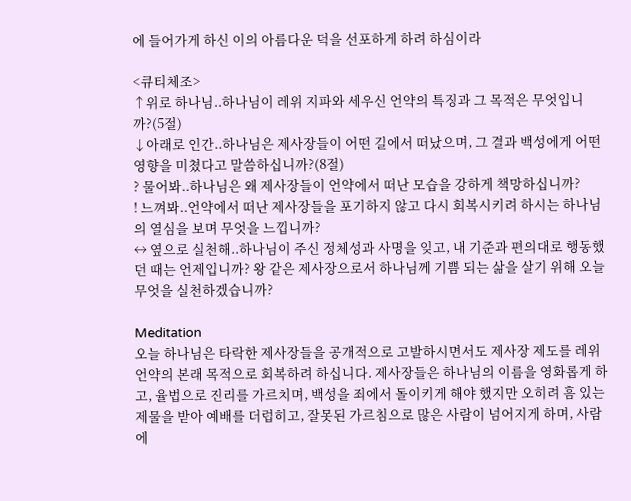에 들어가게 하신 이의 아름다운 덕을 선포하게 하려 하심이라

<큐티체조>
↑위로 하나님..하나님이 레위 지파와 세우신 언약의 특징과 그 목적은 무엇입니까?(5절)
↓아래로 인간..하나님은 제사장들이 어떤 길에서 떠났으며, 그 결과 백성에게 어떤 영향을 미쳤다고 말씀하십니까?(8절)
? 물어봐..하나님은 왜 제사장들이 언약에서 떠난 모습을 강하게 책망하십니까?
! 느껴봐..언약에서 떠난 제사장들을 포기하지 않고 다시 회복시키려 하시는 하나님의 열심을 보며 무엇을 느낍니까?
↔ 옆으로 실천해..하나님이 주신 정체성과 사명을 잊고, 내 기준과 편의대로 행동했던 때는 언제입니까? 왕 같은 제사장으로서 하나님께 기쁨 되는 삶을 살기 위해 오늘 무엇을 실천하겠습니까?

Meditation
오늘 하나님은 타락한 제사장들을 공개적으로 고발하시면서도 제사장 제도를 레위 언약의 본래 목적으로 회복하려 하십니다. 제사장들은 하나님의 이름을 영화롭게 하고, 율법으로 진리를 가르치며, 백성을 죄에서 돌이키게 해야 했지만 오히려 흠 있는 제물을 받아 예배를 더럽히고, 잘못된 가르침으로 많은 사람이 넘어지게 하며, 사람에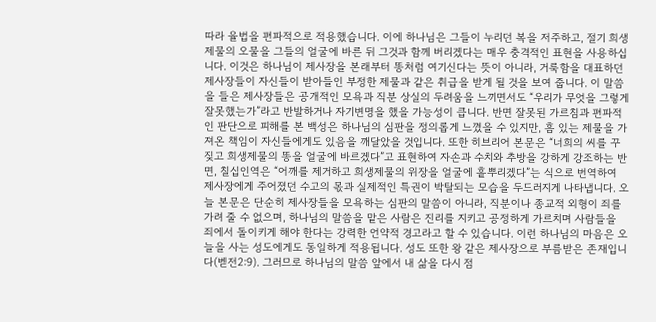따라 율법을 편파적으로 적용했습니다. 이에 하나님은 그들이 누리던 복을 저주하고, 절기 희생제물의 오물을 그들의 얼굴에 바른 뒤 그것과 함께 버리겠다는 매우 충격적인 표현을 사용하십니다. 이것은 하나님이 제사장을 본래부터 똥처럼 여기신다는 뜻이 아니라, 거룩함을 대표하던 제사장들이 자신들이 받아들인 부정한 제물과 같은 취급을 받게 될 것을 보여 줍니다. 이 말씀을 들은 제사장들은 공개적인 모욕과 직분 상실의 두려움을 느끼면서도 “우리가 무엇을 그렇게 잘못했는가”라고 반발하거나 자기변명을 했을 가능성이 큽니다. 반면 잘못된 가르침과 편파적인 판단으로 피해를 본 백성은 하나님의 심판을 정의롭게 느꼈을 수 있지만, 흠 있는 제물을 가져온 책임이 자신들에게도 있음을 깨달았을 것입니다. 또한 히브리어 본문은 “너희의 씨를 꾸짖고 희생제물의 똥을 얼굴에 바르겠다”고 표현하여 자손과 수치와 추방을 강하게 강조하는 반면, 칠십인역은 “어깨를 제거하고 희생제물의 위장을 얼굴에 흩뿌리겠다”는 식으로 번역하여 제사장에게 주어졌던 수고의 몫과 실제적인 특권이 박탈되는 모습을 두드러지게 나타냅니다. 오늘 본문은 단순히 제사장들을 모욕하는 심판의 말씀이 아니라, 직분이나 종교적 외형이 죄를 가려 줄 수 없으며, 하나님의 말씀을 맡은 사람은 진리를 지키고 공정하게 가르치며 사람들을 죄에서 돌이키게 해야 한다는 강력한 언약적 경고라고 할 수 있습니다. 이런 하나님의 마음은 오늘을 사는 성도에게도 동일하게 적용됩니다. 성도 또한 왕 같은 제사장으로 부름받은 존재입니다(벧전2:9). 그러므로 하나님의 말씀 앞에서 내 삶을 다시 점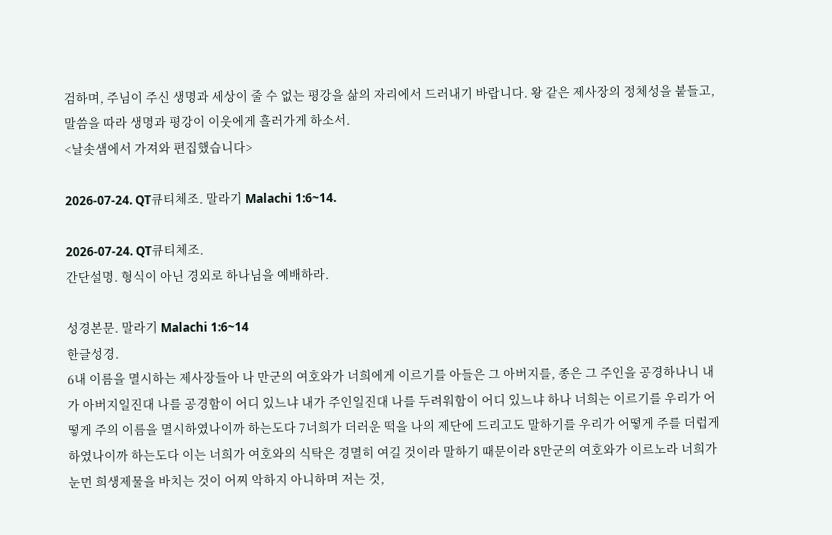검하며, 주님이 주신 생명과 세상이 줄 수 없는 평강을 삶의 자리에서 드러내기 바랍니다. 왕 같은 제사장의 정체성을 붙들고, 말씀을 따라 생명과 평강이 이웃에게 흘러가게 하소서.
<날솟샘에서 가져와 편집했습니다>

2026-07-24. QT큐티체조. 말라기 Malachi 1:6~14.

2026-07-24. QT큐티체조.
간단설명. 형식이 아닌 경외로 하나님을 예배하라.

성경본문. 말라기 Malachi 1:6~14
한글성경.
6내 이름을 멸시하는 제사장들아 나 만군의 여호와가 너희에게 이르기를 아들은 그 아버지를, 종은 그 주인을 공경하나니 내가 아버지일진대 나를 공경함이 어디 있느냐 내가 주인일진대 나를 두려워함이 어디 있느냐 하나 너희는 이르기를 우리가 어떻게 주의 이름을 멸시하였나이까 하는도다 7너희가 더러운 떡을 나의 제단에 드리고도 말하기를 우리가 어떻게 주를 더럽게 하였나이까 하는도다 이는 너희가 여호와의 식탁은 경멸히 여길 것이라 말하기 때문이라 8만군의 여호와가 이르노라 너희가 눈먼 희생제물을 바치는 것이 어찌 악하지 아니하며 저는 것,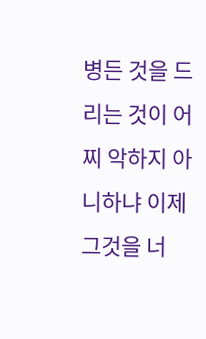병든 것을 드리는 것이 어찌 악하지 아니하냐 이제 그것을 너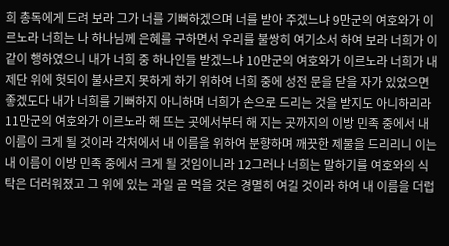희 총독에게 드려 보라 그가 너를 기뻐하겠으며 너를 받아 주겠느냐 9만군의 여호와가 이르노라 너희는 나 하나님께 은혜를 구하면서 우리를 불쌍히 여기소서 하여 보라 너희가 이같이 행하였으니 내가 너희 중 하나인들 받겠느냐 10만군의 여호와가 이르노라 너희가 내 제단 위에 헛되이 불사르지 못하게 하기 위하여 너희 중에 성전 문을 닫을 자가 있었으면 좋겠도다 내가 너희를 기뻐하지 아니하며 너희가 손으로 드리는 것을 받지도 아니하리라 11만군의 여호와가 이르노라 해 뜨는 곳에서부터 해 지는 곳까지의 이방 민족 중에서 내 이름이 크게 될 것이라 각처에서 내 이름을 위하여 분향하며 깨끗한 제물을 드리리니 이는 내 이름이 이방 민족 중에서 크게 될 것임이니라 12그러나 너희는 말하기를 여호와의 식탁은 더러워졌고 그 위에 있는 과일 곧 먹을 것은 경멸히 여길 것이라 하여 내 이름을 더럽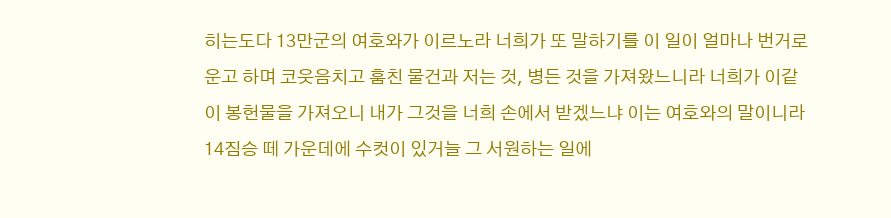히는도다 13만군의 여호와가 이르노라 너희가 또 말하기를 이 일이 얼마나 번거로운고 하며 코웃음치고 훔친 물건과 저는 것, 병든 것을 가져왔느니라 너희가 이같이 봉헌물을 가져오니 내가 그것을 너희 손에서 받겠느냐 이는 여호와의 말이니라 14짐승 떼 가운데에 수컷이 있거늘 그 서원하는 일에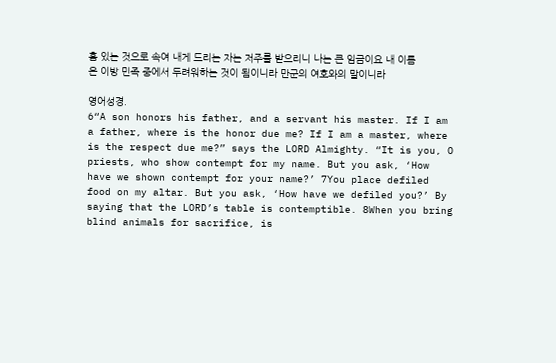흠 있는 것으로 속여 내게 드리는 자는 저주를 받으리니 나는 큰 임금이요 내 이름은 이방 민족 중에서 두려워하는 것이 됨이니라 만군의 여호와의 말이니라

영어성경.
6“A son honors his father, and a servant his master. If I am a father, where is the honor due me? If I am a master, where is the respect due me?” says the LORD Almighty. “It is you, O priests, who show contempt for my name. But you ask, ‘How have we shown contempt for your name?’ 7You place defiled food on my altar. But you ask, ‘How have we defiled you?’ By saying that the LORD’s table is contemptible. 8When you bring blind animals for sacrifice, is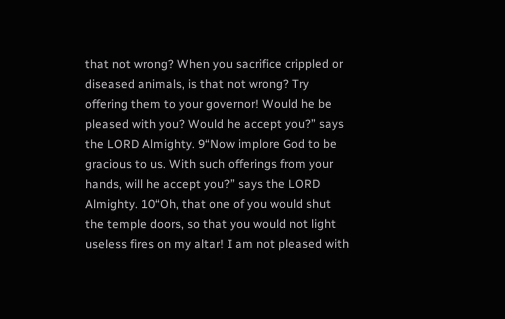that not wrong? When you sacrifice crippled or diseased animals, is that not wrong? Try offering them to your governor! Would he be pleased with you? Would he accept you?” says the LORD Almighty. 9“Now implore God to be gracious to us. With such offerings from your hands, will he accept you?” says the LORD Almighty. 10“Oh, that one of you would shut the temple doors, so that you would not light useless fires on my altar! I am not pleased with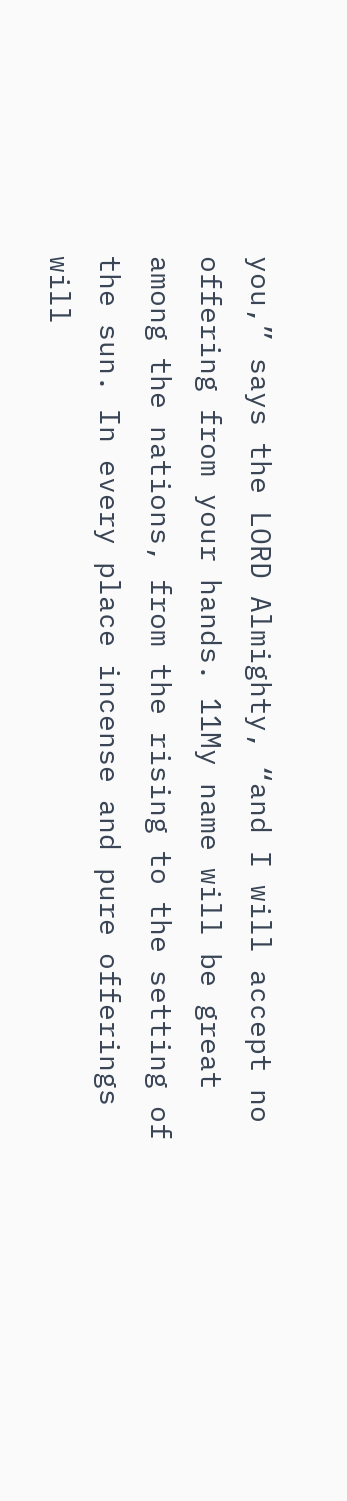you,” says the LORD Almighty, “and I will accept no offering from your hands. 11My name will be great among the nations, from the rising to the setting of the sun. In every place incense and pure offerings will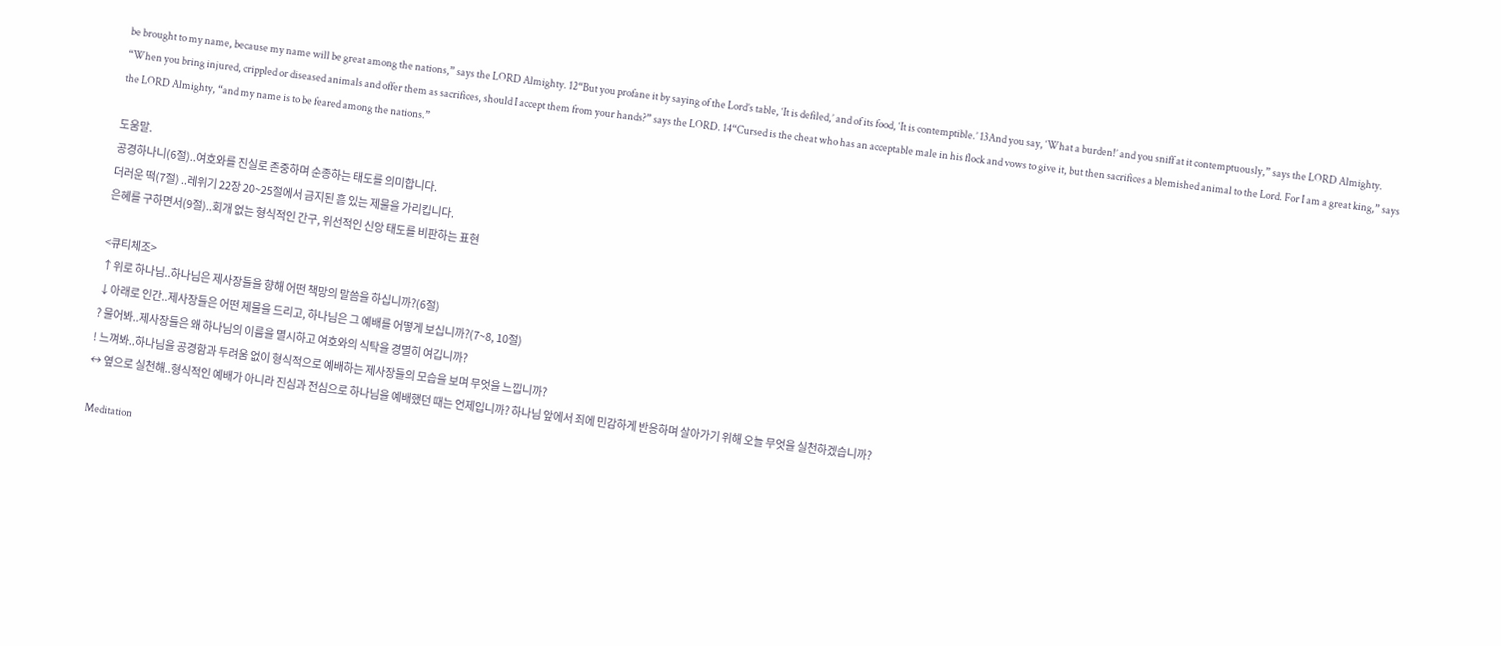be brought to my name, because my name will be great among the nations,” says the LORD Almighty. 12“But you profane it by saying of the Lord’s table, ‘It is defiled,’ and of its food, ‘It is contemptible.’ 13And you say, ‘What a burden!’ and you sniff at it contemptuously,” says the LORD Almighty. “When you bring injured, crippled or diseased animals and offer them as sacrifices, should I accept them from your hands?” says the LORD. 14“Cursed is the cheat who has an acceptable male in his flock and vows to give it, but then sacrifices a blemished animal to the Lord. For I am a great king,” says the LORD Almighty, “and my name is to be feared among the nations.”

도움말.
공경하나니(6절)..여호와를 진실로 존중하며 순종하는 태도를 의미합니다.
더러운 떡(7절) ..레위기 22장 20~25절에서 금지된 흠 있는 제물을 가리킵니다.
은혜를 구하면서(9절)..회개 없는 형식적인 간구, 위선적인 신앙 태도를 비판하는 표현

<큐티체조>
↑위로 하나님..하나님은 제사장들을 향해 어떤 책망의 말씀을 하십니까?(6절)
↓아래로 인간..제사장들은 어떤 제물을 드리고, 하나님은 그 예배를 어떻게 보십니까?(7~8, 10절)
? 물어봐..제사장들은 왜 하나님의 이름을 멸시하고 여호와의 식탁을 경멸히 여깁니까?
! 느껴봐..하나님을 공경함과 두려움 없이 형식적으로 예배하는 제사장들의 모습을 보며 무엇을 느낍니까?
↔ 옆으로 실천해..형식적인 예배가 아니라 진심과 전심으로 하나님을 예배했던 때는 언제입니까? 하나님 앞에서 죄에 민감하게 반응하며 살아가기 위해 오늘 무엇을 실천하겠습니까?

Meditation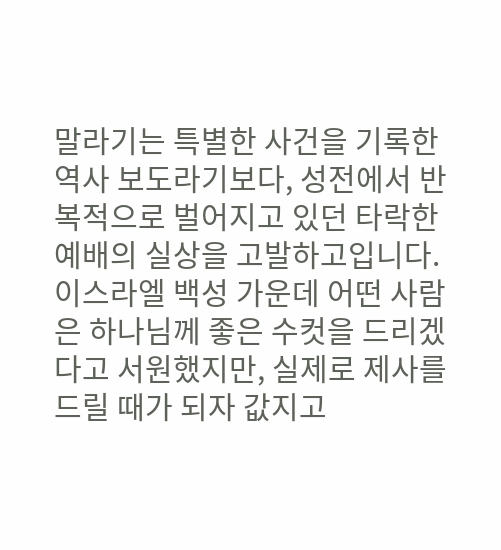말라기는 특별한 사건을 기록한 역사 보도라기보다, 성전에서 반복적으로 벌어지고 있던 타락한 예배의 실상을 고발하고입니다. 이스라엘 백성 가운데 어떤 사람은 하나님께 좋은 수컷을 드리겠다고 서원했지만, 실제로 제사를 드릴 때가 되자 값지고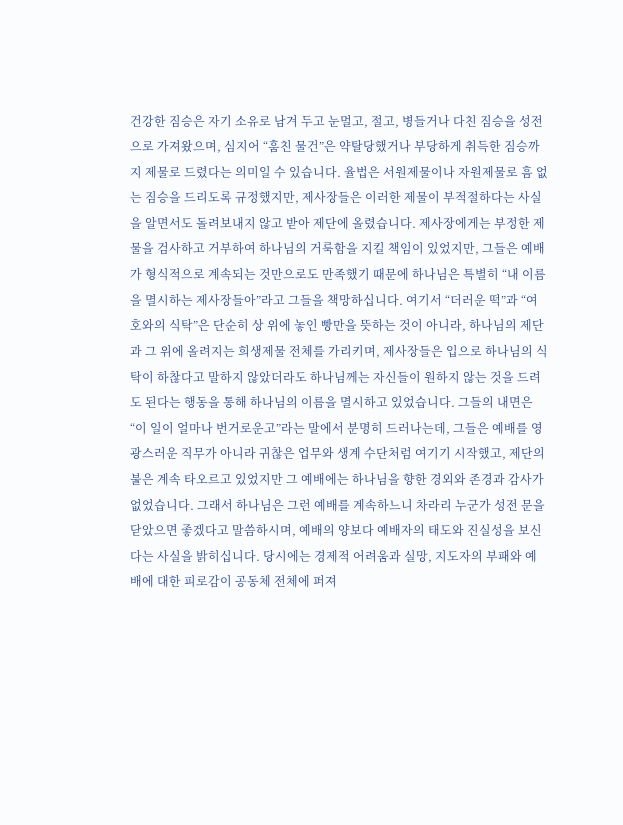건강한 짐승은 자기 소유로 남겨 두고 눈멀고, 절고, 병들거나 다친 짐승을 성전으로 가져왔으며, 심지어 “훔친 물건”은 약탈당했거나 부당하게 취득한 짐승까지 제물로 드렸다는 의미일 수 있습니다. 율법은 서원제물이나 자원제물로 흠 없는 짐승을 드리도록 규정했지만, 제사장들은 이러한 제물이 부적절하다는 사실을 알면서도 돌려보내지 않고 받아 제단에 올렸습니다. 제사장에게는 부정한 제물을 검사하고 거부하여 하나님의 거룩함을 지킬 책임이 있었지만, 그들은 예배가 형식적으로 계속되는 것만으로도 만족했기 때문에 하나님은 특별히 “내 이름을 멸시하는 제사장들아”라고 그들을 책망하십니다. 여기서 “더러운 떡”과 “여호와의 식탁”은 단순히 상 위에 놓인 빵만을 뜻하는 것이 아니라, 하나님의 제단과 그 위에 올려지는 희생제물 전체를 가리키며, 제사장들은 입으로 하나님의 식탁이 하찮다고 말하지 않았더라도 하나님께는 자신들이 원하지 않는 것을 드려도 된다는 행동을 통해 하나님의 이름을 멸시하고 있었습니다. 그들의 내면은 “이 일이 얼마나 번거로운고”라는 말에서 분명히 드러나는데, 그들은 예배를 영광스러운 직무가 아니라 귀찮은 업무와 생계 수단처럼 여기기 시작했고, 제단의 불은 계속 타오르고 있었지만 그 예배에는 하나님을 향한 경외와 존경과 감사가 없었습니다. 그래서 하나님은 그런 예배를 계속하느니 차라리 누군가 성전 문을 닫았으면 좋겠다고 말씀하시며, 예배의 양보다 예배자의 태도와 진실성을 보신다는 사실을 밝히십니다. 당시에는 경제적 어려움과 실망, 지도자의 부패와 예배에 대한 피로감이 공동체 전체에 퍼져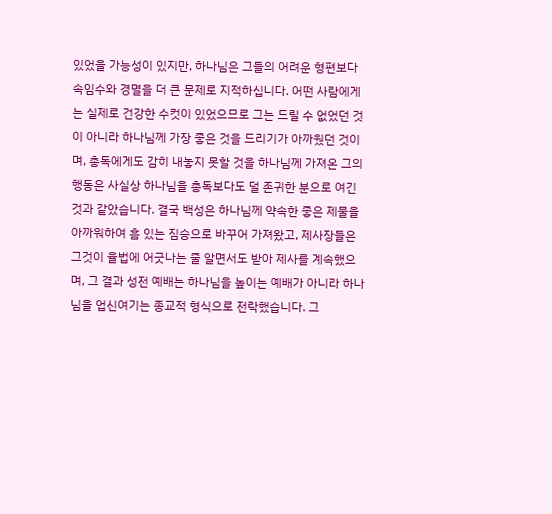있었을 가능성이 있지만, 하나님은 그들의 어려운 형편보다 속임수와 경멸을 더 큰 문제로 지적하십니다. 어떤 사람에게는 실제로 건강한 수컷이 있었으므로 그는 드릴 수 없었던 것이 아니라 하나님께 가장 좋은 것을 드리기가 아까웠던 것이며, 총독에게도 감히 내놓지 못할 것을 하나님께 가져온 그의 행동은 사실상 하나님을 총독보다도 덜 존귀한 분으로 여긴 것과 같았습니다. 결국 백성은 하나님께 약속한 좋은 제물을 아까워하여 흠 있는 짐승으로 바꾸어 가져왔고, 제사장들은 그것이 율법에 어긋나는 줄 알면서도 받아 제사를 계속했으며, 그 결과 성전 예배는 하나님을 높이는 예배가 아니라 하나님을 업신여기는 종교적 형식으로 전락했습니다. 그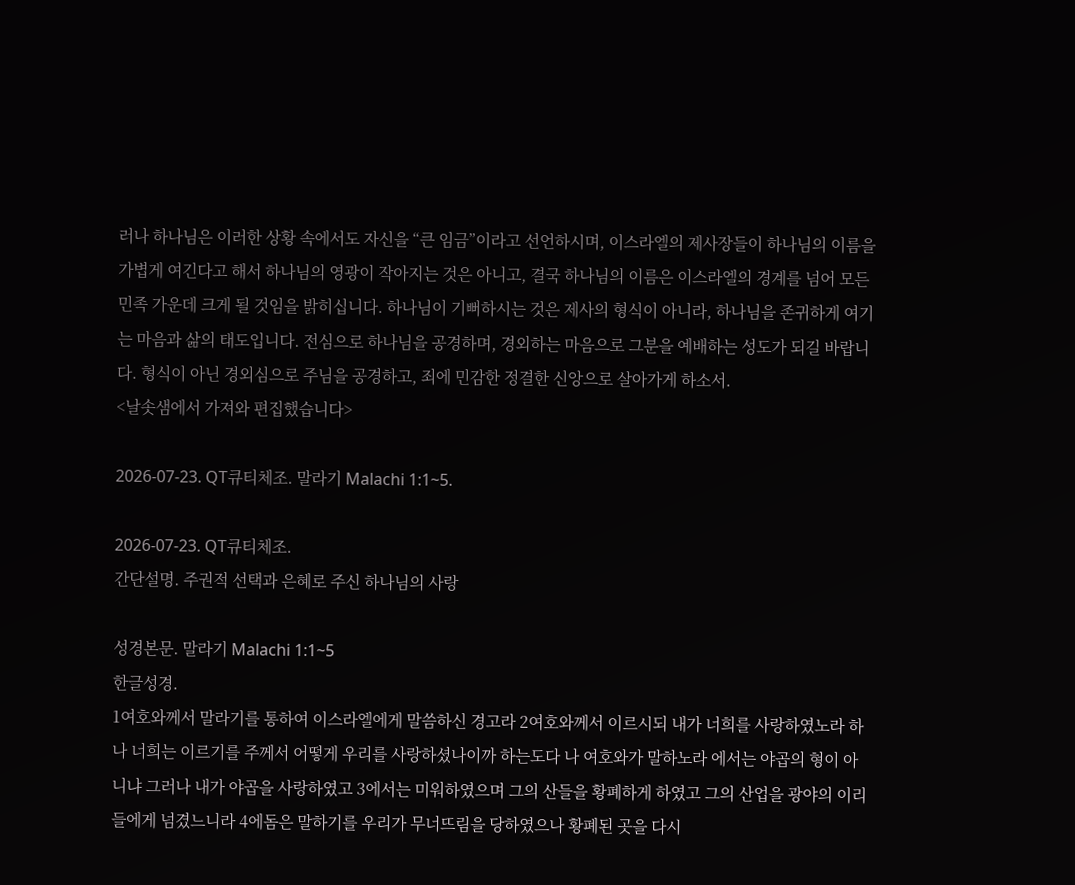러나 하나님은 이러한 상황 속에서도 자신을 “큰 임금”이라고 선언하시며, 이스라엘의 제사장들이 하나님의 이름을 가볍게 여긴다고 해서 하나님의 영광이 작아지는 것은 아니고, 결국 하나님의 이름은 이스라엘의 경계를 넘어 모든 민족 가운데 크게 될 것임을 밝히십니다. 하나님이 기뻐하시는 것은 제사의 형식이 아니라, 하나님을 존귀하게 여기는 마음과 삶의 태도입니다. 전심으로 하나님을 공경하며, 경외하는 마음으로 그분을 예배하는 성도가 되길 바랍니다. 형식이 아닌 경외심으로 주님을 공경하고, 죄에 민감한 정결한 신앙으로 살아가게 하소서.
<날솟샘에서 가져와 편집했습니다>

2026-07-23. QT큐티체조. 말라기 Malachi 1:1~5.

2026-07-23. QT큐티체조.
간단설명. 주권적 선택과 은혜로 주신 하나님의 사랑

성경본문. 말라기 Malachi 1:1~5
한글성경.
1여호와께서 말라기를 통하여 이스라엘에게 말씀하신 경고라 2여호와께서 이르시되 내가 너희를 사랑하였노라 하나 너희는 이르기를 주께서 어떻게 우리를 사랑하셨나이까 하는도다 나 여호와가 말하노라 에서는 야곱의 형이 아니냐 그러나 내가 야곱을 사랑하였고 3에서는 미워하였으며 그의 산들을 황폐하게 하였고 그의 산업을 광야의 이리들에게 넘겼느니라 4에돔은 말하기를 우리가 무너뜨림을 당하였으나 황폐된 곳을 다시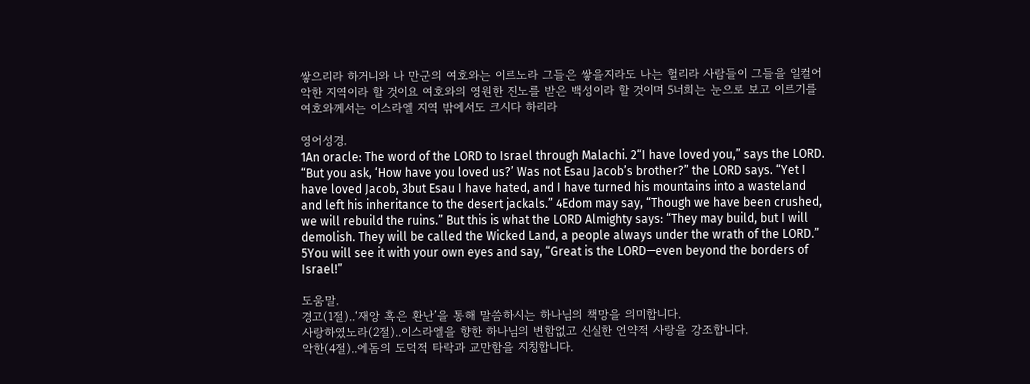쌓으리라 하거니와 나 만군의 여호와는 이르노라 그들은 쌓을지라도 나는 헐리라 사람들이 그들을 일컬어 악한 지역이라 할 것이요 여호와의 영원한 진노를 받은 백성이라 할 것이며 5너희는 눈으로 보고 이르기를 여호와께서는 이스라엘 지역 밖에서도 크시다 하리라

영어성경.
1An oracle: The word of the LORD to Israel through Malachi. 2“I have loved you,” says the LORD. “But you ask, ‘How have you loved us?’ Was not Esau Jacob’s brother?” the LORD says. “Yet I have loved Jacob, 3but Esau I have hated, and I have turned his mountains into a wasteland and left his inheritance to the desert jackals.” 4Edom may say, “Though we have been crushed, we will rebuild the ruins.” But this is what the LORD Almighty says: “They may build, but I will demolish. They will be called the Wicked Land, a people always under the wrath of the LORD.” 5You will see it with your own eyes and say, “Great is the LORD—even beyond the borders of Israel!”

도움말.
경고(1절)..‘재앙 혹은 환난’을 통해 말씀하시는 하나님의 책망을 의미합니다.
사랑하였노라(2절)..이스라엘을 향한 하나님의 변함없고 신실한 언약적 사랑을 강조합니다.
악한(4절)..에돔의 도덕적 타락과 교만함을 지칭합니다.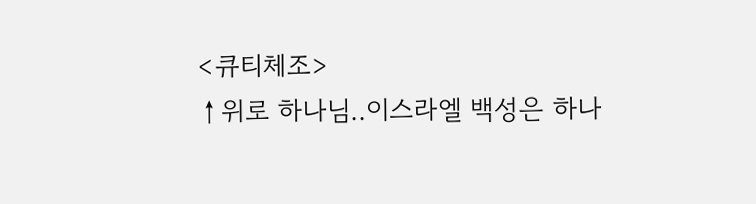<큐티체조>
↑위로 하나님..이스라엘 백성은 하나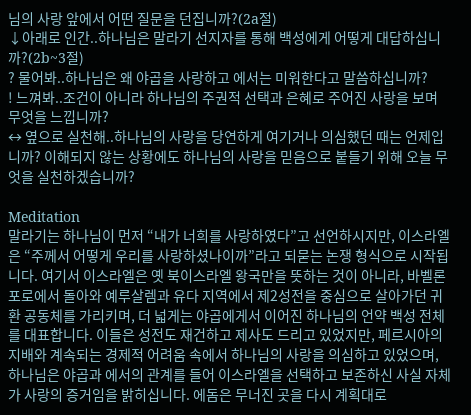님의 사랑 앞에서 어떤 질문을 던집니까?(2a절)
↓아래로 인간..하나님은 말라기 선지자를 통해 백성에게 어떻게 대답하십니까?(2b~3절)
? 물어봐..하나님은 왜 야곱을 사랑하고 에서는 미워한다고 말씀하십니까?
! 느껴봐..조건이 아니라 하나님의 주권적 선택과 은혜로 주어진 사랑을 보며 무엇을 느낍니까?
↔ 옆으로 실천해..하나님의 사랑을 당연하게 여기거나 의심했던 때는 언제입니까? 이해되지 않는 상황에도 하나님의 사랑을 믿음으로 붙들기 위해 오늘 무엇을 실천하겠습니까?

Meditation
말라기는 하나님이 먼저 “내가 너희를 사랑하였다”고 선언하시지만, 이스라엘은 “주께서 어떻게 우리를 사랑하셨나이까”라고 되묻는 논쟁 형식으로 시작됩니다. 여기서 이스라엘은 옛 북이스라엘 왕국만을 뜻하는 것이 아니라, 바벨론 포로에서 돌아와 예루살렘과 유다 지역에서 제2성전을 중심으로 살아가던 귀환 공동체를 가리키며, 더 넓게는 야곱에게서 이어진 하나님의 언약 백성 전체를 대표합니다. 이들은 성전도 재건하고 제사도 드리고 있었지만, 페르시아의 지배와 계속되는 경제적 어려움 속에서 하나님의 사랑을 의심하고 있었으며, 하나님은 야곱과 에서의 관계를 들어 이스라엘을 선택하고 보존하신 사실 자체가 사랑의 증거임을 밝히십니다. 에돔은 무너진 곳을 다시 계획대로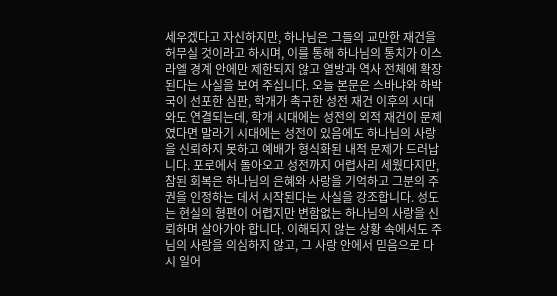세우겠다고 자신하지만, 하나님은 그들의 교만한 재건을 허무실 것이라고 하시며, 이를 통해 하나님의 통치가 이스라엘 경계 안에만 제한되지 않고 열방과 역사 전체에 확장된다는 사실을 보여 주십니다. 오늘 본문은 스바냐와 하박국이 선포한 심판, 학개가 촉구한 성전 재건 이후의 시대와도 연결되는데, 학개 시대에는 성전의 외적 재건이 문제였다면 말라기 시대에는 성전이 있음에도 하나님의 사랑을 신뢰하지 못하고 예배가 형식화된 내적 문제가 드러납니다. 포로에서 돌아오고 성전까지 어렵사리 세웠다지만, 참된 회복은 하나님의 은혜와 사랑을 기억하고 그분의 주권을 인정하는 데서 시작된다는 사실을 강조합니다. 성도는 현실의 형편이 어렵지만 변함없는 하나님의 사랑을 신뢰하며 살아가야 합니다. 이해되지 않는 상황 속에서도 주님의 사랑을 의심하지 않고, 그 사랑 안에서 믿음으로 다시 일어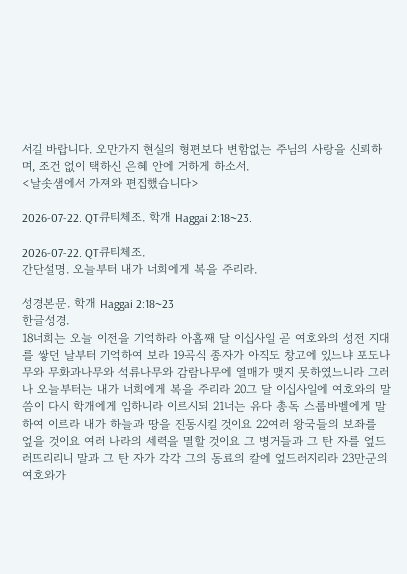서길 바랍니다. 오만가지 현실의 형편보다 변함없는 주님의 사랑을 신뢰하며, 조건 없이 택하신 은혜 안에 거하게 하소서.
<날솟샘에서 가져와 편집했습니다>

2026-07-22. QT큐티체조. 학개 Haggai 2:18~23.

2026-07-22. QT큐티체조.
간단설명. 오늘부터 내가 너희에게 복을 주리라.

성경본문. 학개 Haggai 2:18~23
한글성경.
18너희는 오늘 이전을 기억하라 아홉째 달 이십사일 곧 여호와의 성전 지대를 쌓던 날부터 기억하여 보라 19곡식 종자가 아직도 창고에 있느냐 포도나무와 무화과나무와 석류나무와 감람나무에 열매가 맺지 못하였느니라 그러나 오늘부터는 내가 너희에게 복을 주리라 20그 달 이십사일에 여호와의 말씀이 다시 학개에게 임하니라 이르시되 21너는 유다 총독 스룹바벨에게 말하여 이르라 내가 하늘과 땅을 진동시킬 것이요 22여러 왕국들의 보좌를 엎을 것이요 여러 나라의 세력을 멸할 것이요 그 병거들과 그 탄 자를 엎드러뜨리리니 말과 그 탄 자가 각각 그의 동료의 칼에 엎드러지리라 23만군의 여호와가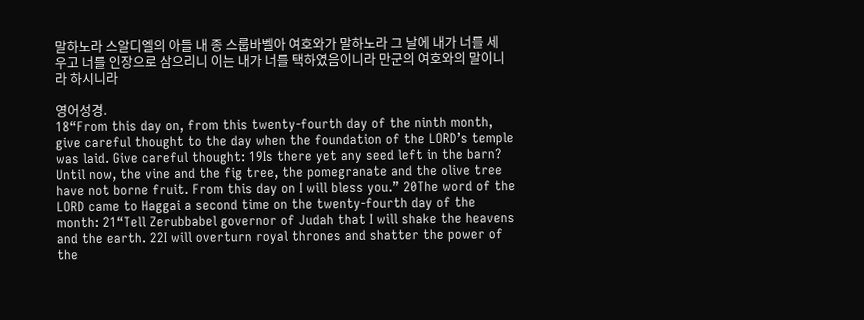말하노라 스알디엘의 아들 내 종 스룹바벨아 여호와가 말하노라 그 날에 내가 너를 세우고 너를 인장으로 삼으리니 이는 내가 너를 택하였음이니라 만군의 여호와의 말이니라 하시니라

영어성경.
18“From this day on, from this twenty-fourth day of the ninth month, give careful thought to the day when the foundation of the LORD’s temple was laid. Give careful thought: 19Is there yet any seed left in the barn? Until now, the vine and the fig tree, the pomegranate and the olive tree have not borne fruit. From this day on I will bless you.” 20The word of the LORD came to Haggai a second time on the twenty-fourth day of the month: 21“Tell Zerubbabel governor of Judah that I will shake the heavens and the earth. 22I will overturn royal thrones and shatter the power of the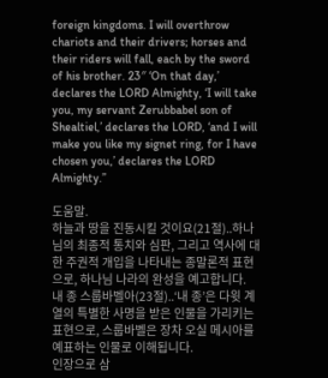foreign kingdoms. I will overthrow chariots and their drivers; horses and their riders will fall, each by the sword of his brother. 23″ ‘On that day,’ declares the LORD Almighty, ‘I will take you, my servant Zerubbabel son of Shealtiel,’ declares the LORD, ‘and I will make you like my signet ring, for I have chosen you,’ declares the LORD Almighty.”

도움말.
하늘과 땅을 진동시킬 것이요(21절)..하나님의 최종적 통치와 심판, 그리고 역사에 대한 주권적 개입을 나타내는 종말론적 표현으로, 하나님 나라의 완성을 예고합니다.
내 종 스룹바벨아(23절)..‘내 종’은 다윗 계열의 특별한 사명을 받은 인물을 가리키는 표현으로, 스룹바벨은 장차 오실 메시아를 예표하는 인물로 이해됩니다.
인장으로 삼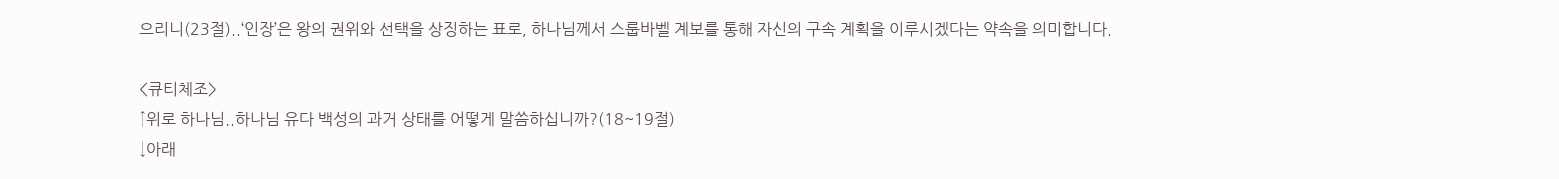으리니(23절)..‘인장’은 왕의 권위와 선택을 상징하는 표로, 하나님께서 스룹바벨 계보를 통해 자신의 구속 계획을 이루시겠다는 약속을 의미합니다.

<큐티체조>
↑위로 하나님..하나님 유다 백성의 과거 상태를 어떻게 말씀하십니까?(18~19절)
↓아래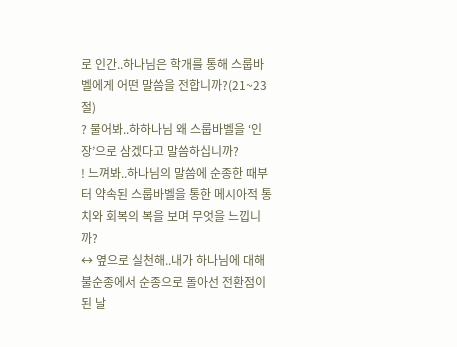로 인간..하나님은 학개를 통해 스룹바벨에게 어떤 말씀을 전합니까?(21~23절)
? 물어봐..하하나님 왜 스룹바벨을 ‘인장’으로 삼겠다고 말씀하십니까?
! 느껴봐..하나님의 말씀에 순종한 때부터 약속된 스룹바벨을 통한 메시아적 통치와 회복의 복을 보며 무엇을 느낍니까?
↔ 옆으로 실천해..내가 하나님에 대해 불순종에서 순종으로 돌아선 전환점이 된 날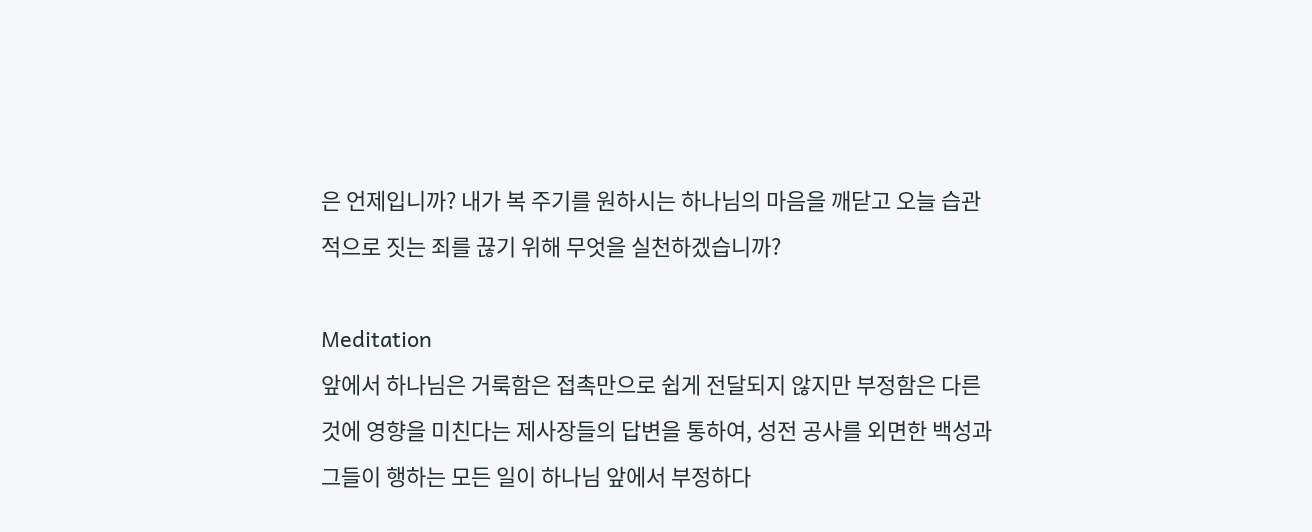은 언제입니까? 내가 복 주기를 원하시는 하나님의 마음을 깨닫고 오늘 습관적으로 짓는 죄를 끊기 위해 무엇을 실천하겠습니까?

Meditation
앞에서 하나님은 거룩함은 접촉만으로 쉽게 전달되지 않지만 부정함은 다른 것에 영향을 미친다는 제사장들의 답변을 통하여, 성전 공사를 외면한 백성과 그들이 행하는 모든 일이 하나님 앞에서 부정하다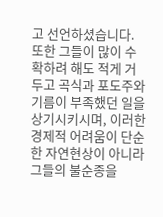고 선언하셨습니다. 또한 그들이 많이 수확하려 해도 적게 거두고 곡식과 포도주와 기름이 부족했던 일을 상기시키시며, 이러한 경제적 어려움이 단순한 자연현상이 아니라 그들의 불순종을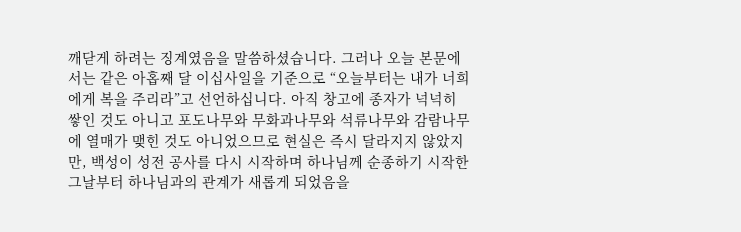깨닫게 하려는 징계였음을 말씀하셨습니다. 그러나 오늘 본문에서는 같은 아홉째 달 이십사일을 기준으로 “오늘부터는 내가 너희에게 복을 주리라”고 선언하십니다. 아직 창고에 종자가 넉넉히 쌓인 것도 아니고 포도나무와 무화과나무와 석류나무와 감람나무에 열매가 맺힌 것도 아니었으므로 현실은 즉시 달라지지 않았지만, 백성이 성전 공사를 다시 시작하며 하나님께 순종하기 시작한 그날부터 하나님과의 관계가 새롭게 되었음을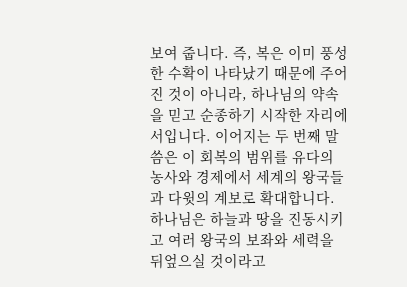보여 줍니다. 즉, 복은 이미 풍성한 수확이 나타났기 때문에 주어진 것이 아니라, 하나님의 약속을 믿고 순종하기 시작한 자리에서입니다. 이어지는 두 번째 말씀은 이 회복의 범위를 유다의 농사와 경제에서 세계의 왕국들과 다윗의 계보로 확대합니다. 하나님은 하늘과 땅을 진동시키고 여러 왕국의 보좌와 세력을 뒤엎으실 것이라고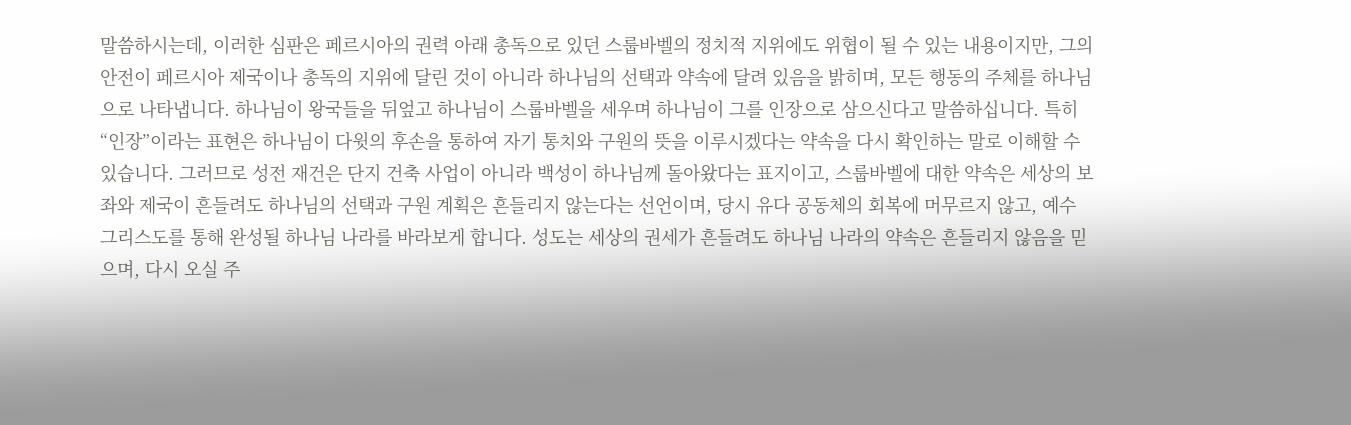말씀하시는데, 이러한 심판은 페르시아의 권력 아래 총독으로 있던 스룹바벨의 정치적 지위에도 위협이 될 수 있는 내용이지만, 그의 안전이 페르시아 제국이나 총독의 지위에 달린 것이 아니라 하나님의 선택과 약속에 달려 있음을 밝히며, 모든 행동의 주체를 하나님으로 나타냅니다. 하나님이 왕국들을 뒤엎고 하나님이 스룹바벨을 세우며 하나님이 그를 인장으로 삼으신다고 말씀하십니다. 특히 “인장”이라는 표현은 하나님이 다윗의 후손을 통하여 자기 통치와 구원의 뜻을 이루시겠다는 약속을 다시 확인하는 말로 이해할 수 있습니다. 그러므로 성전 재건은 단지 건축 사업이 아니라 백성이 하나님께 돌아왔다는 표지이고, 스룹바벨에 대한 약속은 세상의 보좌와 제국이 흔들려도 하나님의 선택과 구원 계획은 흔들리지 않는다는 선언이며, 당시 유다 공동체의 회복에 머무르지 않고, 예수 그리스도를 통해 완성될 하나님 나라를 바라보게 합니다. 성도는 세상의 권세가 흔들려도 하나님 나라의 약속은 흔들리지 않음을 믿으며, 다시 오실 주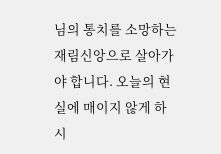님의 통치를 소망하는 재림신앙으로 살아가야 합니다. 오늘의 현실에 매이지 않게 하시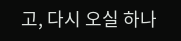고, 다시 오실 하나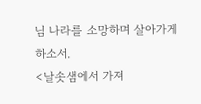님 나라를 소망하며 살아가게 하소서.
<날솟샘에서 가져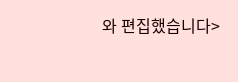와 편집했습니다>